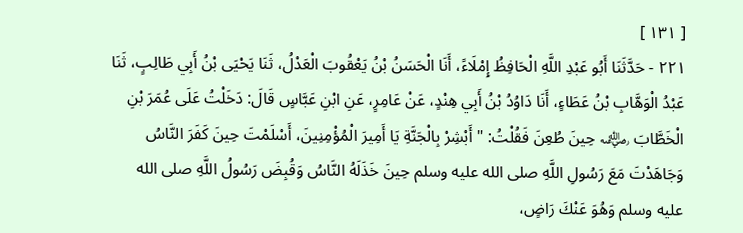[ ١٣١ ]
٢٢١ - حَدَّثَنَا أَبُو عَبْدِ اللَّهِ الْحَافِظُ إِمْلَاءً، أَنَا الْحَسَنُ بْنُ يَعْقُوبَ الْعَدْلُ، ثَنَا يَحْيَى بْنُ أَبِي طَالِبٍ، ثَنَا عَبْدُ الْوَهَّابِ بْنُ عَطَاءٍ، أَنَا دَاوُدُ بْنُ أَبِي هِنْدٍ، عَنْ عَامِرٍ، عَنِ ابْنِ عَبَّاسٍ قَالَ: دَخَلْتُ عَلَى عُمَرَ بْنِ الْخَطَّابَ ﵁ حِينَ طُعِنَ فَقُلْتُ: " أَبْشِرْ بِالْجَنَّةِ يَا أَمِيرَ الْمُؤْمِنِينَ، أَسْلَمْتَ حِينَ كَفَرَ النَّاسُ وَجَاهَدْتَ مَعَ رَسُولِ اللَّهِ صلى الله عليه وسلم حِينَ خَذَلَهُ النَّاسُ وَقُبِضَ رَسُولُ اللَّهِ صلى الله عليه وسلم وَهُوَ عَنْكَ رَاضٍ،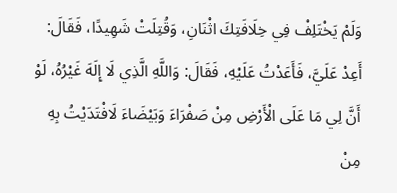وَلَمْ يَخْتَلِفْ فِي خِلَافَتِكَ اثْنَانِ، وَقُتِلَتْ شَهِيدًا، فَقَالَ: أَعِدْ عَلَيَّ، فَأَعَدْتُ عَلَيْهِ، فَقَالَ: وَاللَّهِ الَّذِي لَا إِلَهَ غَيْرُهُ، لَوْ أَنَّ لِي مَا عَلَى الْأَرْضِ مِنْ صَفْرَاءَ وَبَيْضَاءَ لَافْتَدَيْتُ بِهِ مِنْ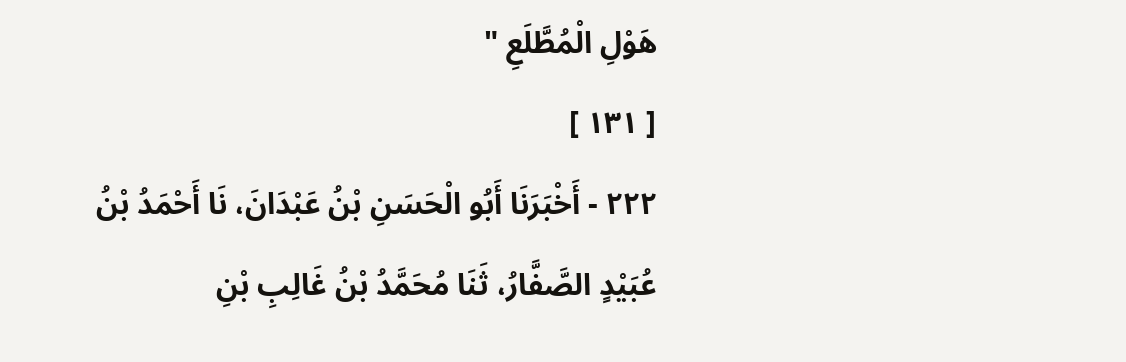هَوْلِ الْمُطَّلَعِ "
[ ١٣١ ]
٢٢٢ - أَخْبَرَنَا أَبُو الْحَسَنِ بْنُ عَبْدَانَ، نَا أَحْمَدُ بْنُ عُبَيْدٍ الصَّفَّارُ، ثَنَا مُحَمَّدُ بْنُ غَالِبِ بْنِ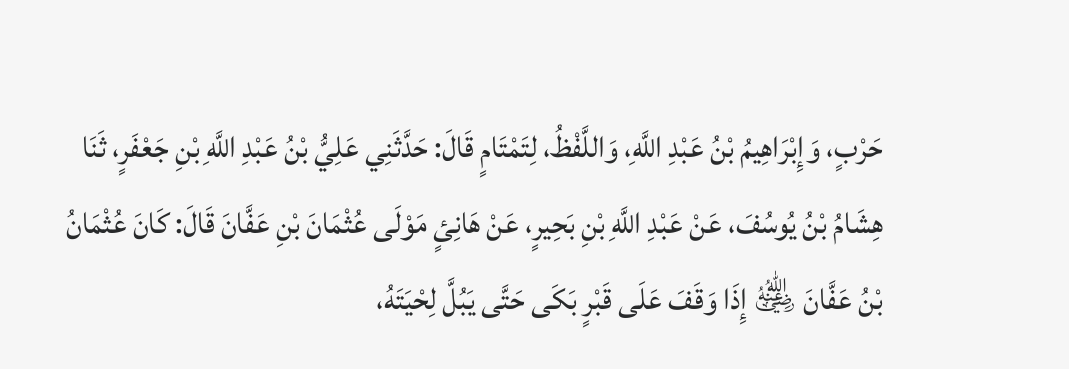حَرْبٍ، وَإِبْرَاهِيمُ بْنُ عَبْدِ اللَّهِ، وَاللَّفْظُ، لِتَمْتَامٍ قَالَ: حَدَّثَنِي عَلِيُّ بْنُ عَبْدِ اللَّهِ بْنِ جَعْفَرٍ، ثَنَا هِشَامُ بْنُ يُوسُفَ، عَنْ عَبْدِ اللَّهِ بْنِ بَحِيرٍ، عَنْ هَانِئٍ مَوْلَى عُثْمَانَ بْنِ عَفَّانَ قَالَ: كَانَ عُثْمَانُ بْنُ عَفَّانَ ﵁ إِذَا وَقَفَ عَلَى قَبْرٍ بَكَى حَتَّى يَبُلَّ لِحْيَتَهُ،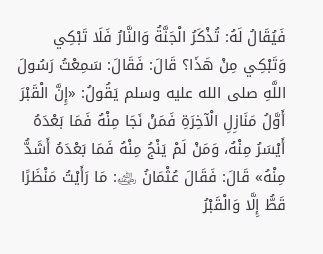فَيُقَالُ لَهُ: تُذْكَرُ الْجَنَّةُ وَالنَّارُ فَلَا تَبْكِي وَتَبْكِي مِنْ هَذَا؟ قَالَ: فَقَالَ: سَمِعْتُ رَسُولَ اللَّهِ صلى الله عليه وسلم يَقُولُ: «إِنَّ الْقَبْرَ أَوَّلُ مَنَازِلِ الْآخِرَةِ فَمَنْ نَجَا مِنْهُ فَمَا بَعْدَهُ أَيْسَرُ مِنْهُ، وَمَنْ لَمْ يَنْجُ مِنْهُ فَمَا بَعْدَهُ أَشَدُّ مِنْهُ» قَالَ: فَقَالَ عُثْمَانُ ﵁: مَا رَأَيْتُ مَنْظَرًا قَطُّ إِلَّا وَالْقَبْرُ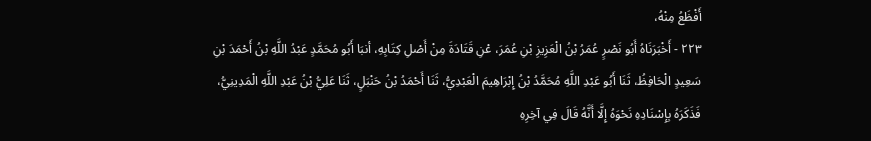أَفْظَعُ مِنْهُ،
٢٢٣ - أَخْبَرَنَاهُ أَبُو نَصْرٍ عُمَرُ بْنُ الْعَزِيزِ بْنِ عُمَرَ، عْنِ قَتَادَةَ مِنْ أَصْلِ كِتَابِهِ، أنبَا أَبُو مُحَمَّدٍ عَبْدُ اللَّهِ بْنُ أَحْمَدَ بْنِ سَعِيدٍ الْحَافِظُ، ثَنَا أَبُو عَبْدِ اللَّهِ مُحَمَّدُ بْنُ إِبْرَاهِيمَ الْعَبْدِيُّ، ثَنَا أَحْمَدُ بْنُ حَنْبَلٍ، ثَنَا عَلِيُّ بْنُ عَبْدِ اللَّهِ الْمَدِينِيُّ، فَذَكَرَهُ بِإِسْنَادِهِ نَحْوَهُ إِلَّا أَنَّهُ قَالَ فِي آخِرِهِ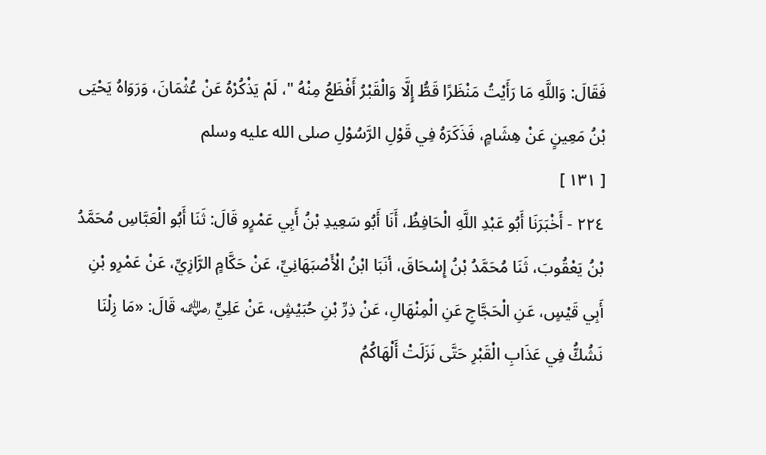فَقَالَ: وَاللَّهِ مَا رَأَيْتُ مَنْظَرًا قَطُّ إِلَّا وَالْقَبْرُ أَفْظَعُ مِنْهُ "، لَمْ يَذْكُرْهُ عَنْ عُثْمَانَ، وَرَوَاهُ يَحْيَى بْنُ مَعِينٍ عَنْ هِشَامٍ، فَذَكَرَهُ فِي قَوْلِ الرَّسُوْلِ صلى الله عليه وسلم
[ ١٣١ ]
٢٢٤ - أَخْبَرَنَا أَبُو عَبْدِ اللَّهِ الْحَافِظُ، أَنَا أَبُو سَعِيدِ بْنُ أَبِي عَمْرٍو قَالَ: ثَنَا أَبُو الْعَبَّاسِ مُحَمَّدُ بْنُ يَعْقُوبَ، ثَنَا مُحَمَّدُ بْنُ إِسْحَاقَ، أنَبَا ابْنُ الْأَصْبَهَانِيِّ، عَنْ حَكَّامٍ الرَّازِيِّ، عَنْ عَمْرِو بْنِ أَبِي قَيْسٍ، عَنِ الْحَجَّاجِ عَنِ الْمِنْهَالِ، عَنْ ذِرِّ بْنِ حُبَيْشٍ، عَنْ عَلِيٍّ ﵁ قَالَ: «مَا زِلْنَا نَشُكُّ فِي عَذَابِ الْقَبْرِ حَتَّى نَزَلَتْ أَلْهَاكُمُ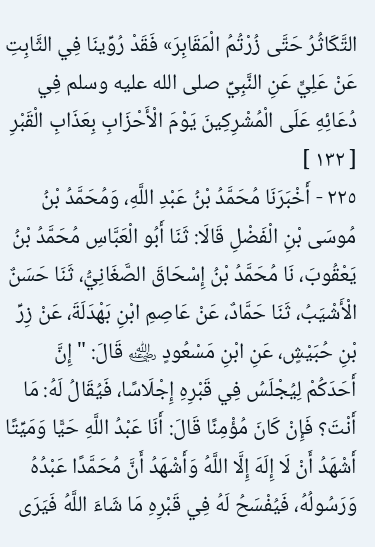التَّكَاثُرُ حَتَّى زُرْتُمُ الْمَقَابِرَ» فَقَدْ رُوِّينَا فِي الثَّابِتِ عَنْ عَلِيٍّ عَنِ النَّبِيِّ صلى الله عليه وسلم فِي دُعَائِهِ عَلَى الْمُشْرِكِينَ يَوْمَ الْأَحْزَابِ بِعَذَابِ الْقَبْرِ
[ ١٣٢ ]
٢٢٥ - أَخْبَرَنَا مُحَمَّدُ بْنُ عَبْدِ اللَّهِ، وَمُحَمَّدُ بْنُ مُوسَى بْنِ الْفَضْلِ قَالَا: ثَنَا أَبُو الْعَبَّاسِ مُحَمَّدُ بْنُ يَعْقُوبَ، نَا مُحَمَّدُ بْنُ إِسْحَاقَ الصَّغَانِيُّ، ثَنَا حَسَنٌ الْأَشْيَبُ، ثَنَا حَمَّادٌ، عَنْ عَاصِمِ ابْنِ بَهْدَلَةَ، عَنْ زِرِّ بْنِ حُبَيْشٍ، عَنِ ابْنِ مَسْعُودٍ ﵁ قَالَ: " إِنَّ أَحَدَكُمْ لِيُجْلَسُ فِي قَبْرِهِ إِجْلَاسًا، فَيُقَالُ لَهُ: مَا أَنْتَ؟ فَإِنْ كَانَ مُؤْمِنًا قَالَ: أَنَا عَبْدُ اللَّهِ حَيًّا وَمَيِّتًا أَشْهَدُ أَنْ لَا إِلَهَ إِلَّا اللَّهُ وَأَشْهَدُ أَنَّ مُحَمَّدًا عَبْدُهُ وَرَسُولُهُ، فَيُفْسَحُ لَهُ فِي قَبْرِهِ مَا شَاءَ اللَّهُ فَيَرَى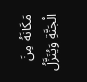مَكَانَهُ مِنَ الْجَنَّةِ وَيُنَزَّلُ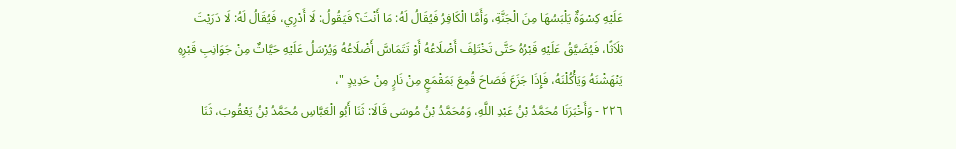عَلَيْهِ كِسْوَةٌ يَلْبَسُهَا مِنَ الْجَنَّةِ، وَأَمَّا الْكَافِرُ فَيُقَالُ لَهُ: مَا أَنْتَ؟ فَيَقُولُ: لَا أَدْرِي، فَيُقَالُ لَهُ: لَا دَرَيْتَ ثلَاَثًا، فَيُضَيَّقُ عَلَيْهِ قَبْرُهُ حَتَّى تَخْتَلِفَ أَضْلَاعُهُ أَوْ تَتَمَاسَّ أَضْلَاعُهُ وَيُرْسَلُ عَلَيْهِ حَيَّاتٌ مِنْ جَوَانِبِ قَبْرِهِ يَنْهَشْنَهُ وَيَأْكُلْنَهُ، فَإِذَا جَزَعَ فَصَاحَ قُمِعَ بَمَقْمَعٍ مِنْ نَارٍ مِنْ حَدِيدٍ "،
٢٢٦ - وَأَخْبَرَنَا مُحَمَّدُ بْنُ عَبْدِ اللَّهِ، وَمُحَمَّدُ بْنُ مُوسَى قَالَا: ثَنَا أَبُو الْعَبَّاسِ مُحَمَّدُ بْنُ يَعْقُوبَ، ثَنَا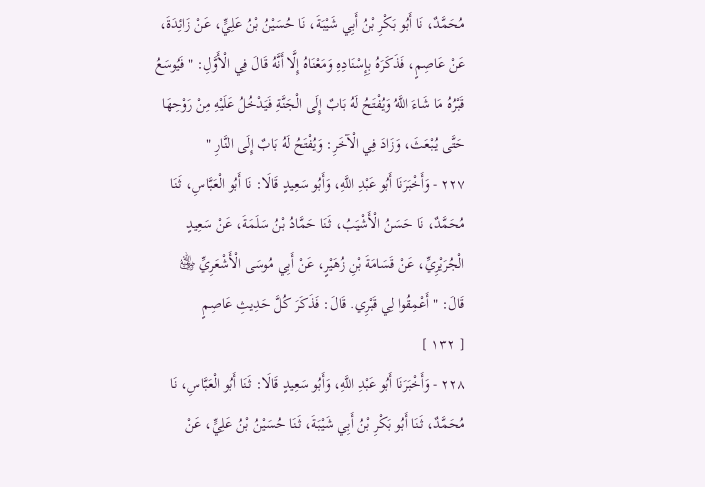مُحَمَّدٌ، نَا أَبُو بَكْرِ بْنُ أَبِي شَيْبَةَ، نَا حُسَيْنُ بْنُ عَلِيٍّ، عَنْ زَائِدَةَ، عَنْ عَاصِمٍ، فَذَكَرَهُ بِإِسْنَادِهِ وَمَعْنَاهُ إِلَّا أَنَّهُ قَالَ فِي الْأَوَّلِ: " فَيُوسَعُ قَبْرُهُ مَا شَاءَ اللَّهُ وَيُفْتَحُ لَهُ بَابٌ إِلَى الْجَنَّةِ فَيَدْخُلُ عَلَيْهِ مِنْ رَوْحِهَا حَتَّى يُبْعَثَ، وَزَادَ فِي الْآخَرِ: وَيُفْتَحُ لَهُ بَابٌ إِلَى النَّارِ "
٢٢٧ - وَأَخْبَرَنَا أَبُو عَبْدِ اللَّهِ، وَأَبُو سَعِيدٍ قَالَا: نَا أَبُو الْعَبَّاسِ، ثَنَا مُحَمَّدٌ، نَا حَسَنُ الْأَشْيَبُ، ثَنَا حَمَّادُ بْنُ سَلَمَةَ، عَنْ سَعِيدٍ الْجُرَيْرِيِّ، عَنْ قَسَامَةَ بْنِ زُهَيْرٍ، عَنْ أَبِي مُوسَى الْأَشْعَرِيِّ ﵁ قَالَ: " أَعْمِقُوا لِي قَبْرِي. قَالَ: فَذَكَرَ كُلَّ حَدِيثِ عَاصِمٍ
[ ١٣٢ ]
٢٢٨ - وَأَخْبَرَنَا أَبُو عَبْدِ اللَّهِ، وَأَبُو سَعِيدٍ قَالَا: ثَنَا أَبُو الْعَبَّاسِ، نَا مُحَمَّدٌ، ثَنَا أَبُو بَكْرِ بْنُ أَبِي شَيْبَةَ، ثَنَا حُسَيْنُ بْنُ عَلِيٍّ، عَنْ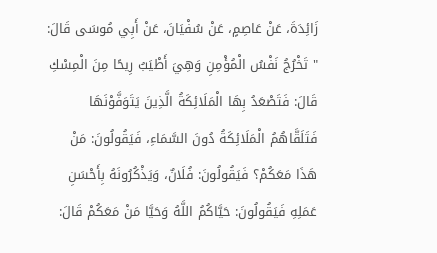زَائِدَةَ، عَنْ عَاصِمٍ، عَنْ سُفْيَانَ، عَنْ أَبِي مُوسَى قَالَ: " تَخْرُجُ نَفْسُ الْمُؤْمِنِ وَهِيَ أَطْيَبُ رِيحًا مِنَ الْمِسْكِ قَالَ: فَتَصْعَدُ بِهَا الْمَلَائِكَةُ الَّذِينَ يَتَوَفَّوْنَهَا فَتَلَقَّاهُمُ الْمَلَائِكَةُ دُونَ السَّمَاءِ، فَيَقُولُونَ: مَنْ هَذَا مَعَكُمْ؟ فَيَقُولُونَ: فُلَانٌ، وَيَذْكُرُونَهُ بِأَحْسَنِ عَمَلِهِ فَيَقُولُونَ: حَيَّاكُمُ اللَّهُ وَحَيَّا مَنْ مَعَكُمْ قَالَ: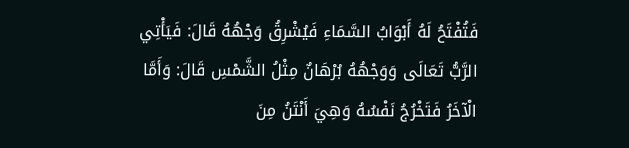فَتُفْتَحُ لَهُ أَبْوَابُ السَّمَاءِ فَيُشْرِقُ وَجْهُهُ قَالَ: فَيَأْتِي الرَّبُّ تَعَالَى وَوَجْهُهُ بُرْهَانٌ مِثْلُ الشَّمْسِ قَالَ: وَأَمَّا الْآخَرُ فَتَخْرُجُ نَفْسُهُ وَهِيَ أَنْتَنُ مِنَ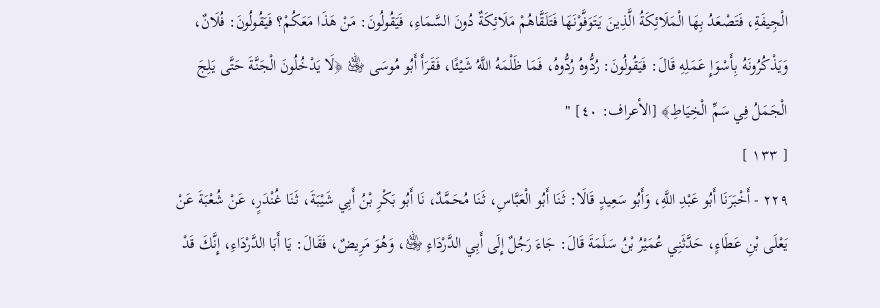الْجِيفَةِ، فَتَصْعَدُ بِهَا الْمَلَائِكَةُ الَّذِينَ يَتَوَفَّوْنَهَا فَتَلَقَّاهُمْ مَلَائِكَةٌ دُونَ السَّمَاءِ، فَيَقُولُونَ: مَنْ هَذَا مَعَكُمْ؟ فَيَقُولُونَ: فُلَانٌ، وَيَذْكُرُونَهُ بِأَسْوَإِ عَمَلِهِ قَالَ: فَيَقُولُونَ: رُدُّوهُ رُدُّوهُ، فَمَا ظَلْمَهُ اللَّهُ شَيْئًا، فَقَرَأَ أَبُو مُوسَى ﵁ ﴿لَا يَدْخُلُونَ الْجَنَّةَ حَتَّى يَلِجَ الْجَمَلُ فِي سَمِّ الْخِيَاطِ﴾ [الأعراف: ٤٠] "
[ ١٣٣ ]
٢٢٩ - أَخْبَرَنَا أَبُو عَبْدِ اللَّهِ، وَأَبُو سَعِيدٍ قَالَا: ثَنَا أَبُو الْعَبَّاسِ، ثَنَا مُحَمَّدٌ، نَا أَبُو بَكْرِ بْنُ أَبِي شَيْبَةَ، ثَنَا غُنْدَرٍ، عَنْ شُعْبَةَ عَنْ يَعْلَى بْنِ عَطَاءٍ، حَدَّثَنِي عُمَيْرُ بْنُ سَلَمَةَ قَالَ: جَاءَ رَجُلٌ إِلَى أَبِي الدَّرْدَاءِ ﵁، وَهُوَ مَرِيضٌ، فَقَالَ: يَا أَبَا الدَّرْدَاءِ، إِنَّكَ قَدْ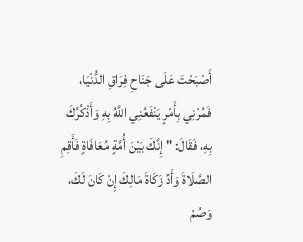أَصْبَحْتَ عَلَى جَنَاحِ فِرَاقِ الدُّنْيَا، فَمُرْنِي بِأَمْرٍ يَنْفَعُنِي اللَّهُ بِهِ وَأَذْكُرُكَ بِهِ، فَقَالَ: " إِنَّكَ بَيْنَ أُمَّةٍ مُعَافَاةٍ فَأَقِمِ الصَّلَاةَ وَأَدِّ زَكَاةَ مَالِكَ إِنْ كَانَ لَكَ، وَصُمْ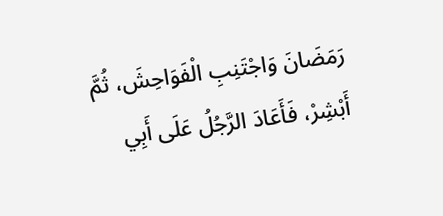رَمَضَانَ وَاجْتَنِبِ الْفَوَاحِشَ، ثُمَّ أَبْشِرْ، فَأَعَادَ الرَّجُلُ عَلَى أَبِي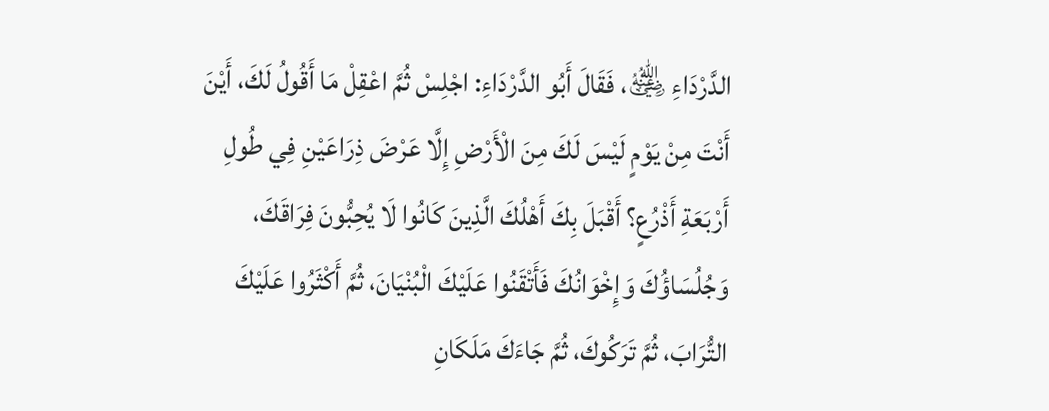الدَّرْدَاءِ ﵁، فَقَالَ أَبُو الدَّرْدَاءِ: اجْلِسْ ثُمَّ اعْقِلْ مَا أَقُولُ لَكَ، أَيْنَ أَنْتَ مِنْ يَوْمٍ لَيْسَ لَكَ مِنَ الْأَرْضِ إِلَّا عَرْضَ ذِرَاعَيْنِ فِي طُولِ أَرْبَعَةِ أَذْرُعٍ؟ أَقْبَلَ بِكَ أَهْلُكَ الَّذِينَ كَانُوا لَا يُحِبُّونَ فِرَاقَكَ، وَجُلُسَاؤُكَ وَإِخْوَانُكَ فَأَتْقَنُوا عَلَيْكَ الْبُنْيَانَ، ثُمَّ أَكْثَرُوا عَلَيْكَ التُّرَابَ، ثُمَّ تَرَكُوكَ، ثُمَّ جَاءَكَ مَلَكَانِ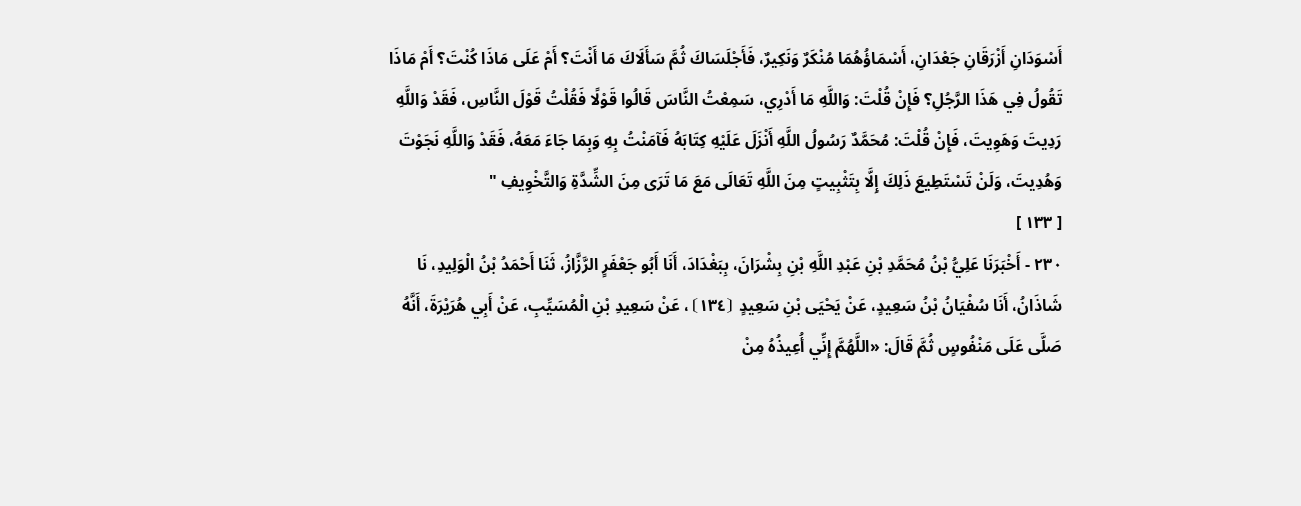أَسْوَدَانِ أَزْرَقَانِ جَعْدَانِ، أَسْمَاؤُهُمَا مُنْكَرٌ وَنَكِيرٌ، فَأَجْلَسَاكَ ثُمَّ سَأَلَاكَ مَا أَنْتَ؟ أَمْ عَلَى مَاذَا كُنْتَ؟ أَمْ مَاذَا تَقُولُ فِي هَذَا الرَّجُلِ؟ فَإِنْ قُلْتَ: وَاللَّهِ مَا أَدْرِي، سَمِعْتُ النَّاسَ قَالُوا قَوْلًا فَقُلْتُ قَوْلَ النَّاسِ، فَقَدْ وَاللَّهِ رَدِيتَ وَهَوِيتَ، فَإِنْ قُلْتَ: مُحَمَّدٌ رَسُولُ اللَّهِ أَنْزَلَ عَلَيْهِ كِتَابَهُ فَآمَنْتُ بِهِ وَبِمَا جَاءَ مَعَهُ، فَقَدْ وَاللَّهِ نَجَوْتَ وَهُدِيتَ، وَلَنْ تَسْتَطِيعَ ذَلِكَ إِلَّا بِتَثْبِيتٍ مِنَ اللَّهِ تَعَالَى مَعَ مَا تَرَى مِنَ الشِّدَّةِ وَالتَّخْوِيفِ "
[ ١٣٣ ]
٢٣٠ - أَخْبَرَنَا عَلِيُّ بْنُ مُحَمَّدِ بْنِ عَبْدِ اللَّهِ بْنِ بِشْرَانَ، بِبَغْدَادَ، أَنَا أَبُو جَعْفَرٍ الرَّزَّازُ، ثَنَا أَحْمَدُ بْنُ الْوَلِيدِ، نَا شَاذَانُ، أَنَا سُفْيَانُ بْنُ سَعِيدٍ، عَنْ يَحْيَى بْنِ سَعِيدٍ ⦗١٣٤⦘، عَنْ سَعِيدِ بْنِ الْمُسَيِّبِ، عَنْ أَبِي هُرَيْرَةَ، أَنَّهُ صَلَّى عَلَى مَنْفُوسٍ ثُمَّ قَالَ: «اللَّهُمَّ إِنِّي أُعِيذُهُ مِنْ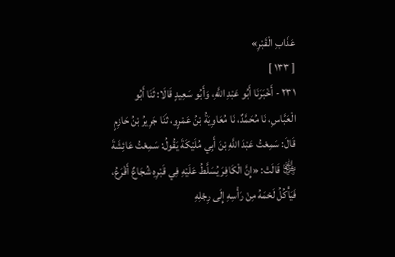عَذَابِ الْقَبْرِ»
[ ١٣٣ ]
٢٣١ - أَخْبَرَنَا أَبُو عَبْدِ اللَّهِ، وَأَبُو سَعِيدٍ قَالَا: ثَنَا أَبُو الْعَبَّاسِ، نَا مُحَمَّدٌ، نَا مُعَاوِيَةُ بْنُ عَمْرٍو، ثَنَا جَرِيرُ بْنُ حَازِمٍ قَالَ: سَمِعْتُ عَبْدَ اللَّهِ بْنَ أَبِي مُلَيْكَةَ يَقُولُ: سَمِعْتُ عَائِشَةَ ﵂ قَالَتْ: «إِنَّ الْكَافِرَ يُسَلَّطُ عَلَيْهِ فِي قَبْرِهِ شُجَاعٌ أَقْرَعُ، فَيَأْكُلُ لَحْمَهُ مِنْ رَأْسِهِ إِلَى رِجْلِهِ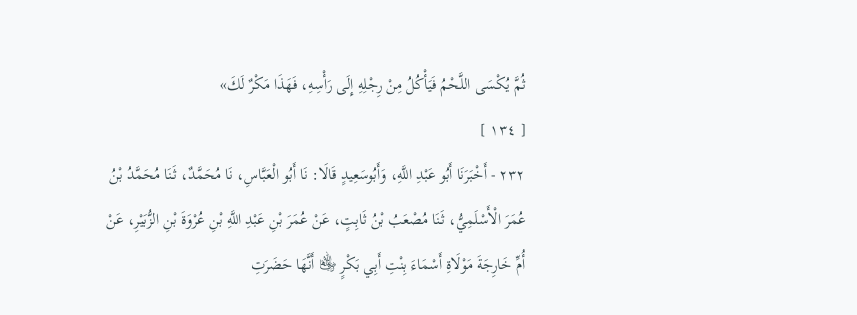ثُمَّ يُكْسَى اللَّحْمُ فَيَأْكُلُ مِنْ رِجْلِهِ إِلَى رَأْسِهِ، فَهَذَا مَكْرٌ لَكَ»
[ ١٣٤ ]
٢٣٢ - أَخْبَرَنَا أَبُو عَبْدِ اللَّهِ، وَأَبُوسَعِيدٍ قَالَا: نَا أَبُو الْعَبَّاسِ، نَا مُحَمَّدٌ، ثَنَا مُحَمَّدُ بْنُ عُمَرَ الْأَسْلَمِيُّ، ثَنَا مُصْعَبُ بْنُ ثَابِتٍ، عَنْ عُمَرَ بْنِ عَبْدِ اللَّهِ بْنِ عُرْوَةَ بْنِ الزُّبَيْرِ، عَنْ أُمِّ خَارِجَةَ مَوْلَاةِ أَسْمَاءَ بِنْتِ أَبِي بَكْرٍ ﵂ أَنَّهَا حَضَرَتِ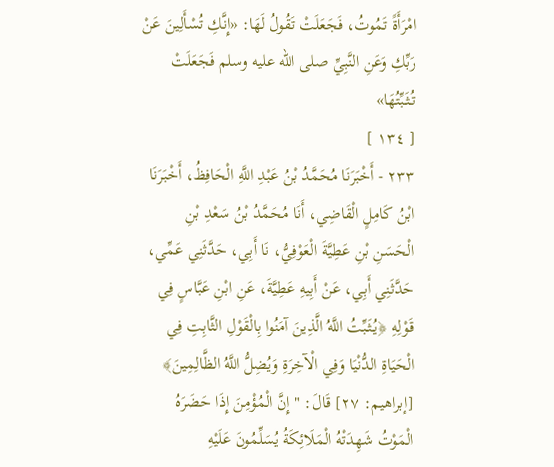امْرَأَةً تَمُوتُ، فَجَعَلَتْ تَقُولُ لَهَا: «إِنَّكِ تُسْأَلِينَ عَنْ رَبِّكِ وَعَنِ النَّبِيِّ صلى الله عليه وسلم فَجَعَلَتْ تُثَبِّتُهَا»
[ ١٣٤ ]
٢٣٣ - أَخْبَرَنَا مُحَمَّدُ بْنُ عَبْدِ اللَّهِ الْحَافِظُ، أَخْبَرَنَا ابْنُ كَامِلٍ الْقَاضِي، أَنَا مُحَمَّدُ بْنُ سَعْدِ بْنِ الْحَسَنِ بْنِ عَطِيَّةَ الْعَوْفِيُّ، نَا أَبِي، حَدَّثَنِي عَمِّي، حَدَّثَنِي أَبِي، عَنْ أَبِيهِ عَطِيَّةَ، عَنِ ابْنِ عَبَّاسٍ فِي قَوْلِهِ ﴿يُثَبِّتُ اللَّهُ الَّذِينَ آمَنُوا بِالْقَوْلِ الثَّابِتِ فِي الْحَيَاةِ الدُّنْيَا وَفِي الْآخِرَةِ وَيُضِلُّ اللَّهُ الظَّالِمِينَ﴾ [إبراهيم: ٢٧] قَالَ: " إِنَّ الْمُؤْمِنَ إِذَا حَضَرَهُ الْمَوْتُ شَهِدَتْهُ الْمَلَائِكَةُ يُسَلِّمُونَ عَلَيْهِ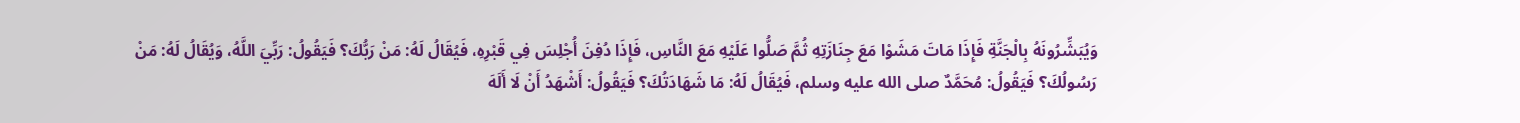وَيُبَشِّرُونَهُ بِالْجَنَّةِ فَإِذَا مَاتَ مَشَوْا مَعَ جِنَازَتِهِ ثُمَّ صَلُّوا عَلَيْهِ مَعَ النَّاسِ، فَإِذَا دُفِنَ أُجْلِسَ فِي قَبْرِهِ، فَيُقَالُ لَهُ: مَنْ رَبُّكَ؟ فَيَقُولُ: رَبِّيَ اللَّهُ، وَيُقَالُ لَهُ: مَنْ رَسُولُكَ؟ فَيَقُولُ: مُحَمَّدٌ صلى الله عليه وسلم، فَيُقَالُ لَهُ: مَا شَهَادَتُكَ؟ فَيَقُولُ: أَشْهَدُ أَنْ لَا أَلَهَ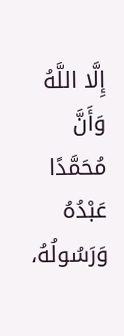إِلَّا اللَّهُ وَأَنَّ مُحَمَّدًا عَبْدُهُ وَرَسُولُهُ،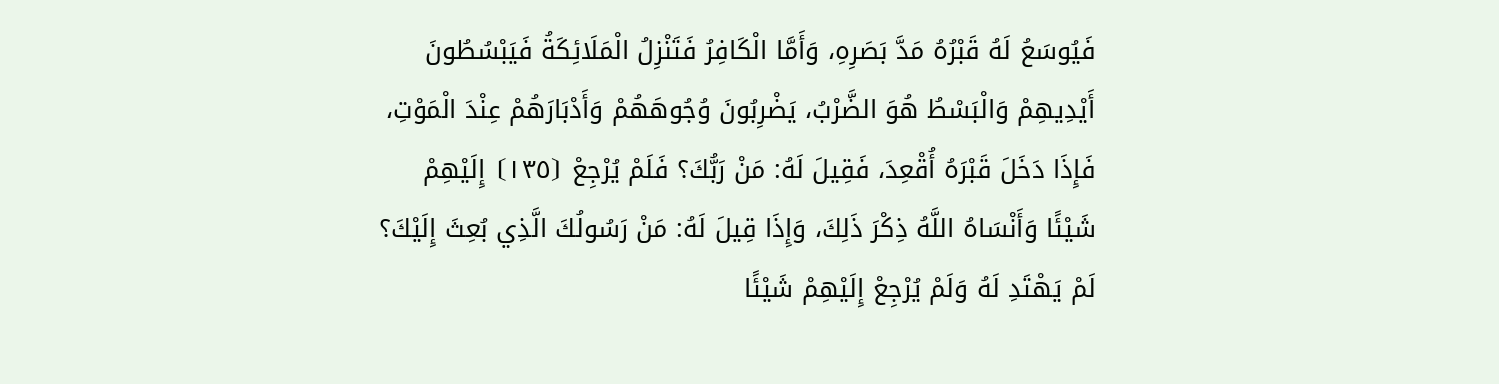فَيُوسَعُ لَهُ قَبْرُهُ مَدَّ بَصَرِهِ، وَأَمَّا الْكَافِرُ فَتَنْزِلُ الْمَلَائِكَةُ فَيَبْسُطُونَ أَيْدِيهِمْ وَالْبَسْطُ هُوَ الضَّرْبُ، يَضْرِبُونَ وُجُوهَهُمْ وَأَدْبَارَهُمْ عِنْدَ الْمَوْتِ، فَإِذَا دَخَلَ قَبْرَهُ أُقْعِدَ، فَقِيلَ لَهُ: مَنْ رَبُّكَ؟ فَلَمْ يُرْجِعْ ⦗١٣٥⦘ إِلَيْهِمْ شَيْئًا وَأَنْسَاهُ اللَّهُ ذِكْرَ ذَلِكَ، وَإِذَا قِيلَ لَهُ: مَنْ رَسُولُكَ الَّذِي بُعِثَ إِلَيْكَ؟ لَمْ يَهْتَدِ لَهُ وَلَمْ يُرْجِعْ إِلَيْهِمْ شَيْئًا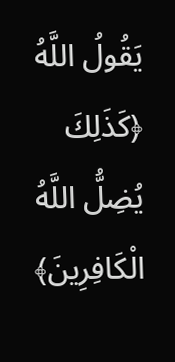يَقُولُ اللَّهُ ﴿كَذَلِكَ يُضِلُّ اللَّهُ الْكَافِرِينَ﴾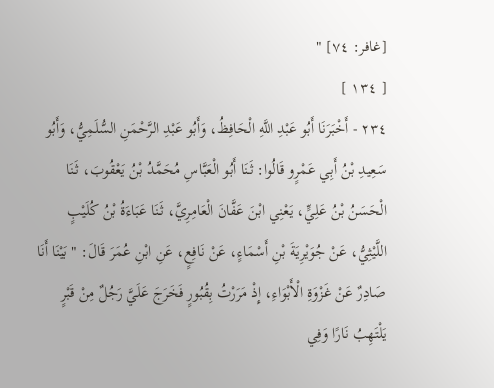[غافر: ٧٤] "
[ ١٣٤ ]
٢٣٤ - أَخْبَرَنَا أَبُو عَبْدِ اللَّهِ الْحَافِظُ، وَأَبُو عَبْدِ الرَّحْمَنِ السُّلَمِيُّ، وَأَبُو سَعِيدِ بْنُ أَبِي عَمْرٍو قَالُوا: ثَنَا أَبُو الْعَبَّاسِ مُحَمَّدُ بْنُ يَعْقُوبَ، ثَنَا الْحَسَنُ بْنُ عَلِيٍّ، يَعْنِي ابْنَ عَفَّانَ الْعَامِرِيَّ، ثَنَا عَبَاءَةُ بْنُ كُلَيْبٍ اللَّيْثِيُّ، عَنْ جُوَيْرِيَةَ بْنِ أَسْمَاءٍ، عَنْ نَافِعٍ، عَنِ ابْنِ عُمَرَ قَالَ: " بَيْنَا أَنَا صَادِرٌ عَنْ غَزْوَةِ الْأَبْوَاءِ، إِذْ مَرَرْتُ بِقُبُورٍ فَخَرَجَ عَلَيَّ رَجُلٌ مِنْ قَبْرٍ يَلْتَهِبُ نَارًا وَفِي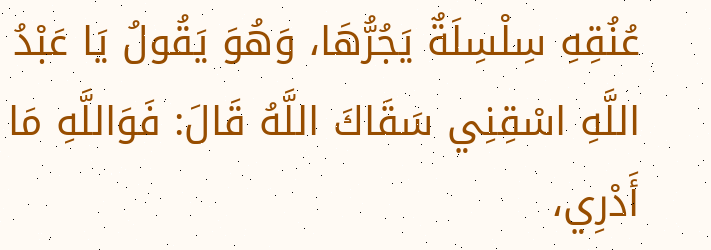عُنُقِهِ سِلْسِلَةٌ يَجُرُّهَا، وَهُوَ يَقُولُ يَا عَبْدُ اللَّهِ اسْقِنِي سَقَاكَ اللَّهُ قَالَ: فَوَاللَّهِ مَا أَدْرِي،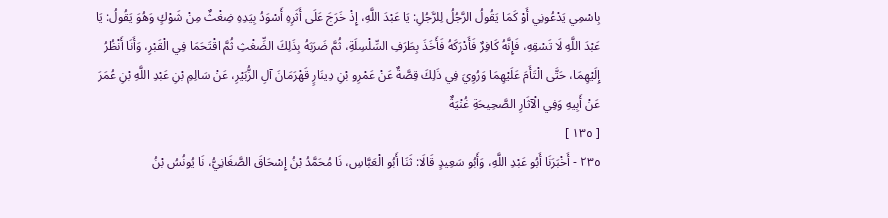بِاسْمِي يَدْعُونِي أَوْ كَمَا يَقُولُ الرَّجُلُ لِلرَّجُلِ: يَا عَبْدَ اللَّهِ، إِذْ خَرَجَ عَلَى أَثَرِهِ أَسْوَدُ بِيَدِهِ ضِغْثٌ مِنْ شَوْكٍ وَهُوَ يَقُولُ: يَا عَبْدَ اللَّهِ لَا تَسْقِهِ، فَإِنَّهُ كَافِرٌ فَأَدْرَكَهُ فَأَخَذَ بِطَرَفِ السِّلْسِلَةِ، ثُمَّ ضَرَبَهُ بِذَلِكَ الضِّغْثِ ثُمَّ اقْتَحَمَا فِي الْقَبْرِ، وَأَنَا أَنْظُرُ إِلَيْهِمَا، حَتَّى الْتَأَمَ عَلَيْهِمَا وَرُوِيَ فِي ذَلِكَ قِصَّةٌ عَنْ عَمْرِو بْنِ دِينَارٍ قَهْرَمَانَ آلِ الزُّبَيْرِ، عَنْ سَالِمِ بْنِ عَبْدِ اللَّهِ بْنِ عُمَرَ عَنْ أَبِيهِ وَفِي الْآثَارِ الصَّحِيحَةِ غُنْيَةٌ
[ ١٣٥ ]
٢٣٥ - أَخْبَرَنَا أَبُو عَبْدِ اللَّهِ، وَأَبُو سَعِيدٍ قَالَا: ثَنَا أَبُو الْعَبَّاسِ، نَا مُحَمَّدُ بْنُ إِسْحَاقَ الصَّغَانِيُّ، نَا يُونُسُ بْنُ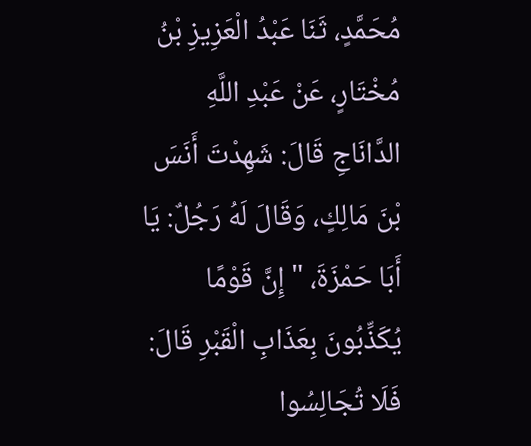مُحَمَّدٍ، ثَنَا عَبْدُ الْعَزِيزِ بْنُ مُخْتَارٍ، عَنْ عَبْدِ اللَّهِ الدَّانَاجِ قَالَ: شَهِدْتَ أَنَسَ بْنَ مَالِكٍ، وَقَالَ لَهُ رَجُلٌ: يَا أَبَا حَمْزَةَ، " إِنَّ قَوْمًا يُكَذِّبُونَ بِعَذَابِ الْقَبْرِ قَالَ: فَلَا تُجَالِسُوا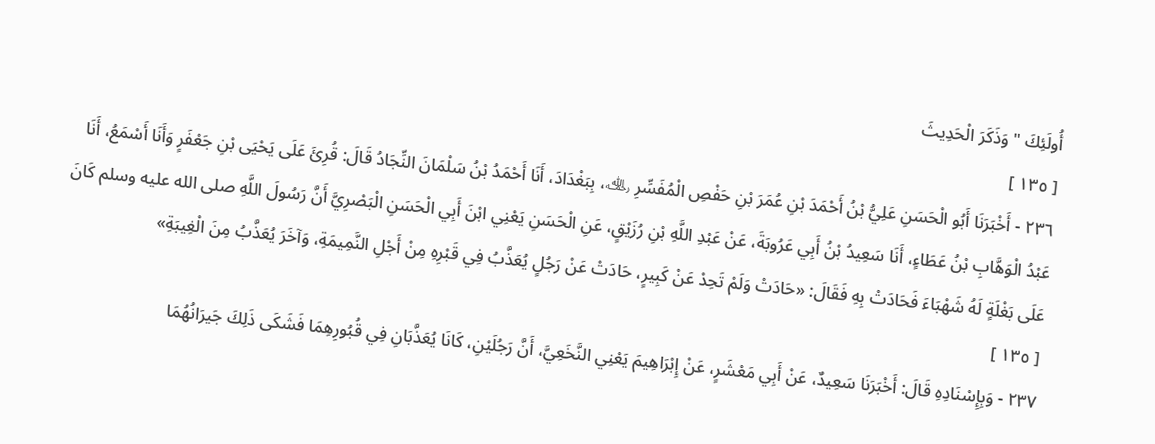أُولَئِكَ " وَذَكَرَ الْحَدِيثَ
[ ١٣٥ ]
٢٣٦ - أَخْبَرَنَا أَبُو الْحَسَنِ عَلِيُّ بْنُ أَحْمَدَ بْنِ عُمَرَ بْنِ حَفْصِ الْمُفَسِّرِ ﵀، بِبَغْدَادَ، أَنَا أَحْمَدُ بْنُ سَلْمَانَ النِّجَادُ قَالَ: قُرِئَ عَلَى يَحْيَى بْنِ جَعْفَرٍ وَأَنَا أَسْمَعُ، أَنَا عَبْدُ الْوَهَّابِ بْنُ عَطَاءٍ، أَنَا سَعِيدُ بْنُ أَبِي عَرُوبَةَ، عَنْ عَبْدِ اللَّهِ بْنِ رُزَيْقٍ، عَنِ الْحَسَنِ يَعْنِي ابْنَ أَبِي الْحَسَنِ الْبَصْرِيَّ أَنَّ رَسُولَ اللَّهِ صلى الله عليه وسلم كَانَ عَلَى بَغْلَةٍ لَهُ شَهْبَاءَ فَحَادَتْ بِهِ فَقَالَ: «حَادَتْ وَلَمْ تَحِدْ عَنْ كَبِيرٍ، حَادَتْ عَنْ رَجُلٍ يُعَذَّبُ فِي قَبْرِهِ مِنْ أَجْلِ النَّمِيمَةِ، وَآخَرَ يُعَذَّبُ مِنَ الْغِيبَةِ»
[ ١٣٥ ]
٢٣٧ - وَبِإِسْنَادِهِ قَالَ: أَخْبَرَنَا سَعِيدٌ، عَنْ أَبِي مَعْشَرٍ، عَنْ إِبْرَاهِيمَ يَعْنِي النَّخَعِيَّ، أَنَّ رَجُلَيْنِ، كَانَا يُعَذَّبَانِ فِي قُبُورِهِمَا فَشَكَى ذَلِكَ جَيرَانُهُمَا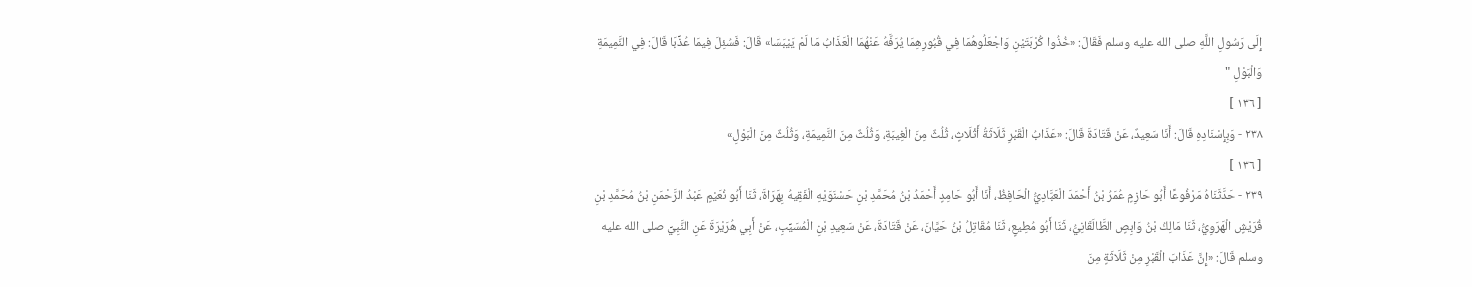إِلَى رَسُولِ اللَّهِ صلى الله عليه وسلم فَقَالَ: «خُذُوا كُرْبَتَيْنِ وَاجْعَلُوهُمَا فِي قُبُورِهِمَا يُرَفَّهُ عَنْهُمَا الْعَذَابُ مَا لَمْ يَيْبَسَا» قَالَ: فَسُئِلَ فِيمَا عُذِّبَا قَالَ: فِي النَّمِيمَةِ وَالْبَوْلِ "
[ ١٣٦ ]
٢٣٨ - وَبِإِسْنَادِهِ قَالَ: أَنَا سَعِيدٌ، عَنْ قَتَادَةَ قَالَ: «عَذَابُ الْقَبْرِ ثَلَاثَةُ أَثْلَاثٍ، ثُلُثٌ مِنَ الْغِيبَةِ، وَثُلُثٌ مِنَ النَّمِيمَةِ، وَثُلُثٌ مِنَ الْبَوْلِ»
[ ١٣٦ ]
٢٣٩ - حَدَّثَنَاهُ مَرْفُوعًا أَبُو حَازِمٍ عُمَرُ بْنُ أَحْمَدَ الْعَبَّادِيُّ الْحَافِظُ، أَنَا أَبُو حَامِدٍ أَحْمَدُ بْنُ مُحَمَّدِ بْنِ حَسْنَوَيْهِ الْفَقِيهُ بِهَرَاةَ، ثَنَا أَبُو نُعَيْمٍ عَبْدُ الرَّحْمَنِ بْنُ مُحَمَّدِ بْنِ قُرَيْشٍ الْهَرَوِيُّ، ثَنَا مَالِكُ بْنُ وَابِصٍ الطَّالَقَانِيُّ، ثَنَا أَبُو مُطِيعٍ، ثَنَا مُقَاتِلُ بْنُ حَيَّانَ، عَنْ قَتَادَةَ، عَنْ سَعِيدِ بْنِ الْمُسَيِّبِ، عَنْ أَبِي هُرَيْرَةَ عَنِ النَّبِيِّ صلى الله عليه وسلم قَالَ: «إِنَّ عَذَابَ الْقَبْرِ مِنْ ثَلَاثَةٍ مِنَ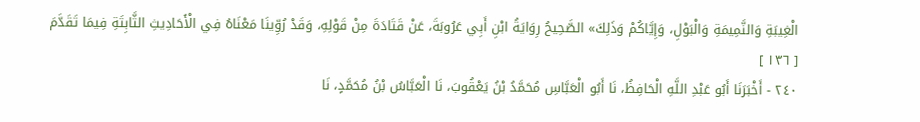الْغِيبَةِ وَالنَّمِيمَةِ وَالْبَوْلِ، وَإِيَّاكُمْ وَذَلِكَ» الصَّحِيحُ رِوَايَةُ ابْنِ أَبِي عَرُوبَةَ، عَنْ قَتَادَةَ مِنْ قَوْلِهِ، وَقَدْ رُوِّينَا مَعْنَاهُ فِي الْأَحَادِيثِ الثَّابِتَةِ فِيمَا تَقَدَّمَ
[ ١٣٦ ]
٢٤٠ - أَخْبَرَنَا أَبُو عَبْدِ اللَّهِ الْحَافِظُ، نَا أَبُو الْعَبَّاسِ مُحَمَّدُ بْنُ يَعْقُوبَ، نَا الْعَبَّاسُ بْنُ مُحَمَّدٍ، نَا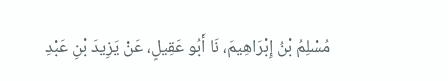مُسْلِمُ بْنُ إِبْرَاهِيمَ، نَا أَبُو عَقِيلٍ، عَنْ يَزِيدَ بْنِ عَبْدِ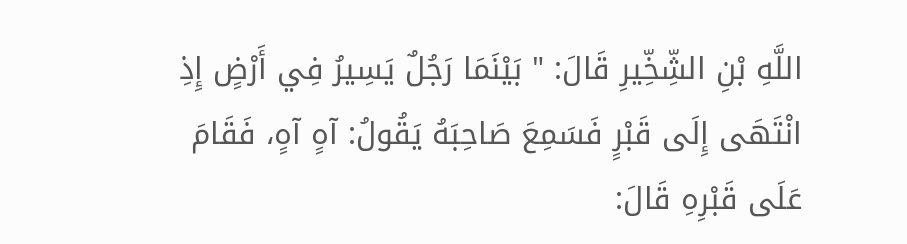اللَّهِ بْنِ الشِّخِّيرِ قَالَ: " بَيْنَمَا رَجُلٌ يَسِيرُ فِي أَرْضٍ إِذِ انْتَهَى إِلَى قَبْرٍ فَسَمِعَ صَاحِبَهُ يَقُولُ: آهٍ آهٍ، فَقَامَ عَلَى قَبْرِهِ قَالَ: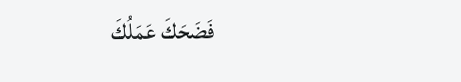فَضَحَكَ عَمَلُكَ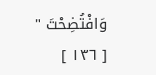وَافْتُضِحْتَ "
[ ١٣٦ ]